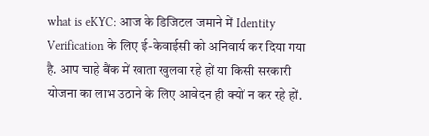what is eKYC: आज के डिजिटल जमाने में Identity Verification के लिए ई-केवाईसी को अनिवार्य कर दिया गया है. आप चाहे बैंक में खाता खुलवा रहे हों या किसी सरकारी योजना का लाभ उठाने के लिए आवेदन ही क्यों न कर रहे हों.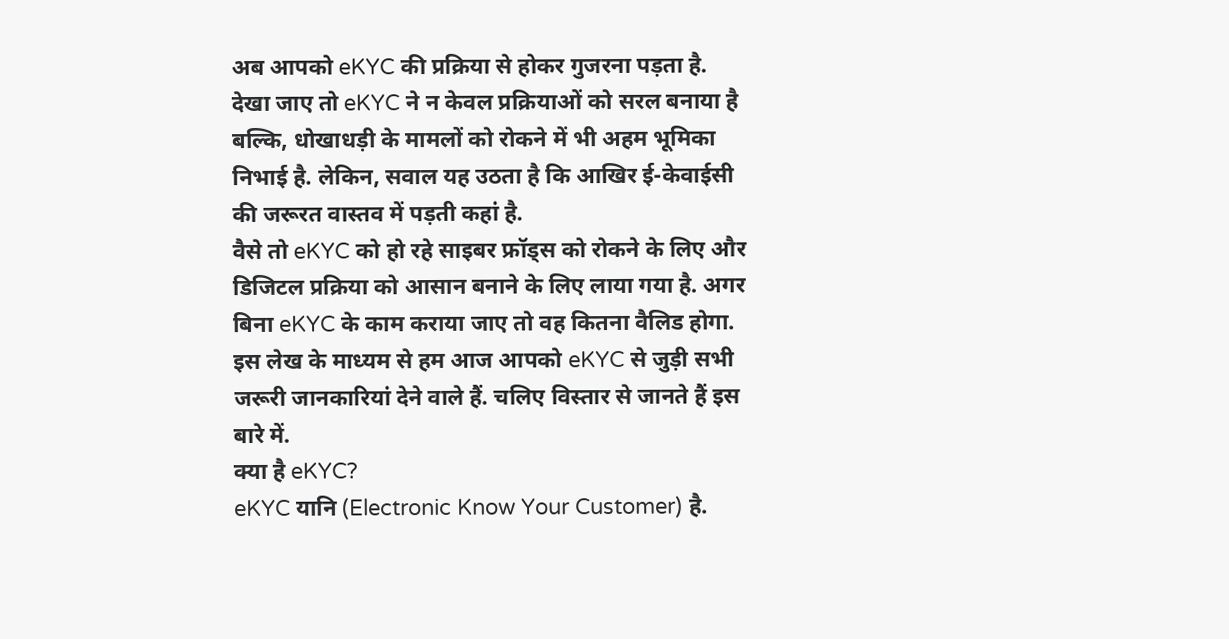अब आपको eKYC की प्रक्रिया से होकर गुजरना पड़ता है. देखा जाए तो eKYC ने न केवल प्रक्रियाओं को सरल बनाया है बल्कि, धोखाधड़ी के मामलों को रोकने में भी अहम भूमिका निभाई है. लेकिन, सवाल यह उठता है कि आखिर ई-केवाईसी की जरूरत वास्तव में पड़ती कहां है.
वैसे तो eKYC को हो रहे साइबर फ्रॉड्स को रोकने के लिए और डिजिटल प्रक्रिया को आसान बनाने के लिए लाया गया है. अगर बिना eKYC के काम कराया जाए तो वह कितना वैलिड होगा. इस लेख के माध्यम से हम आज आपको eKYC से जुड़ी सभी जरूरी जानकारियां देने वाले हैं. चलिए विस्तार से जानते हैं इस बारे में.
क्या है eKYC?
eKYC यानि (Electronic Know Your Customer) है.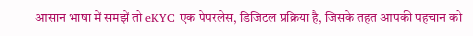आसान भाषा में समझें तो eKYC एक पेपरलेस, डिजिटल प्रक्रिया है, जिसके तहत आपकी पहचान को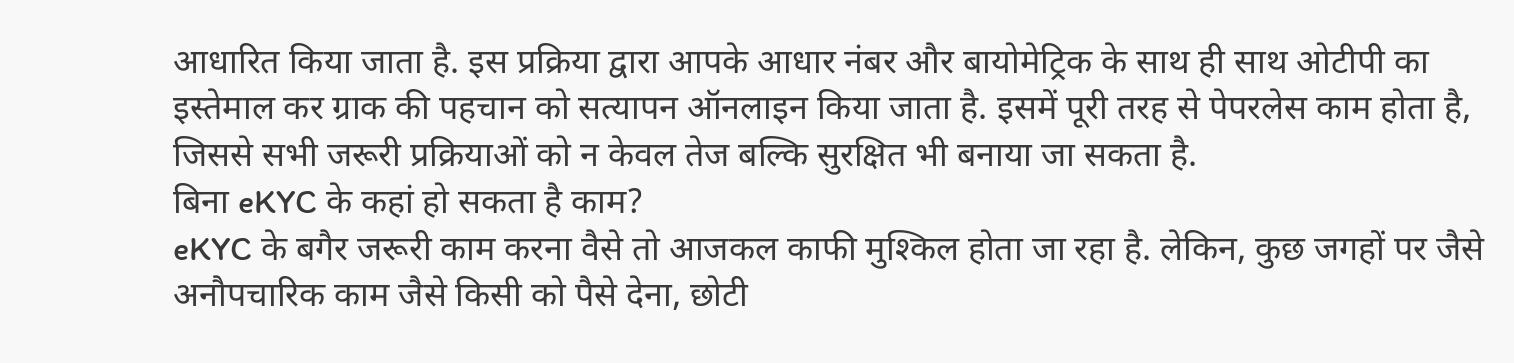आधारित किया जाता है. इस प्रक्रिया द्वारा आपके आधार नंबर और बायोमेट्रिक के साथ ही साथ ओटीपी का इस्तेमाल कर ग्राक की पहचान को सत्यापन ऑनलाइन किया जाता है. इसमें पूरी तरह से पेपरलेस काम होता है, जिससे सभी जरूरी प्रक्रियाओं को न केवल तेज बल्कि सुरक्षित भी बनाया जा सकता है.
बिना eKYC के कहां हो सकता है काम?
eKYC के बगैर जरूरी काम करना वैसे तो आजकल काफी मुश्किल होता जा रहा है. लेकिन, कुछ जगहों पर जैसे अनौपचारिक काम जैसे किसी को पैसे देना, छोटी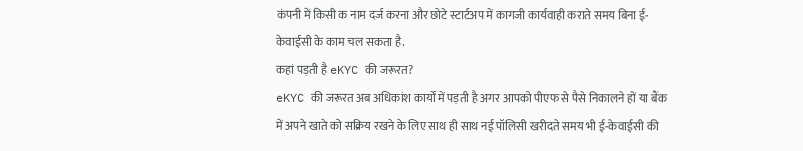कंपनी में किसी क नाम दर्ज करना और छोटे स्टार्टअप में कागजी कार्यवाही कराते समय बिना ई-केवाईसी के काम चल सकता है.
कहां पड़ती है eKYC की जरूरत?
eKYC की जरूरत अब अधिकांश कार्यों में पड़ती है अगर आपको पीएफ से पैसे निकालने हों या बैंक में अपने खाते को सक्रिय रखने के लिए साथ ही साथ नई पॉलिसी खरीदते समय भी ई-केवाईसी की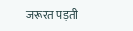जरूरत पड़ती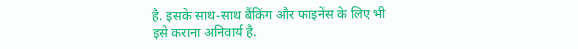है. इसके साथ-साथ बैंकिंग और फाइनेंस के लिए भी इसे कराना अनिवार्य है.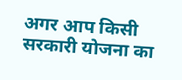अगर आप किसी सरकारी योजना का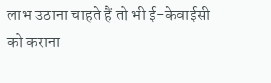लाभ उठाना चाहते हैं तो भी ई-केवाईसी को कराना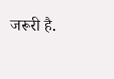जरूरी है.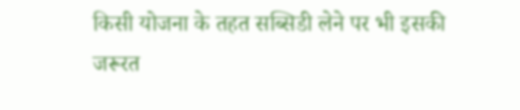किसी योजना के तहत सब्सिडी लेने पर भी इसकी जरूरत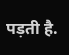पड़ती है.